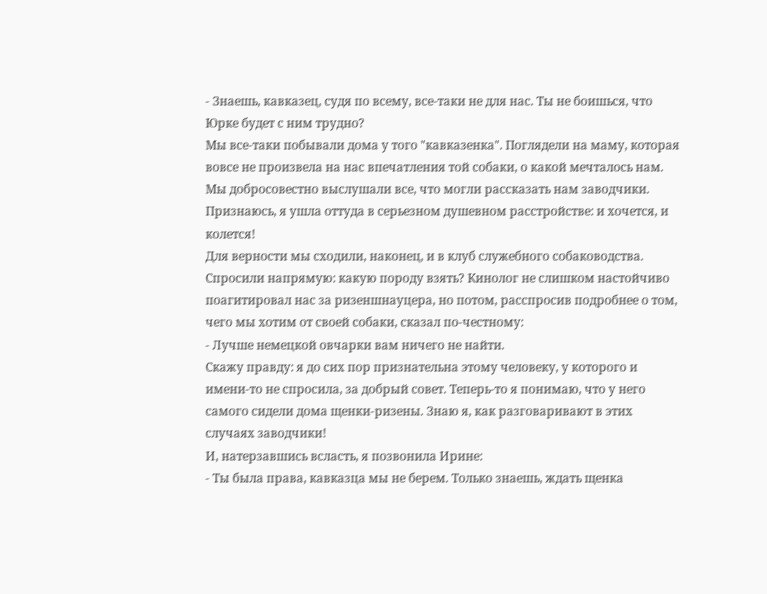- Знаешь, кавказец, судя по всему, все-таки не для нас. Ты не боишься, что Юрке будет с ним трудно?
Мы все-таки побывали дома у того "кавказенка". Поглядели на маму, которая вовсе не произвела на нас впечатления той собаки, о какой мечталось нам. Мы добросовестно выслушали все, что могли рассказать нам заводчики. Признаюсь, я ушла оттуда в серьезном душевном расстройстве: и хочется, и колется!
Для верности мы сходили, наконец, и в клуб служебного собаководства. Спросили напрямую: какую породу взять? Кинолог не слишком настойчиво поагитировал нас за ризеншнауцера, но потом, расспросив подробнее о том, чего мы хотим от своей собаки, сказал по-честному:
- Лучше немецкой овчарки вам ничего не найти.
Скажу правду: я до сих пор признательна этому человеку, у которого и имени-то не спросила, за добрый совет. Теперь-то я понимаю, что у него самого сидели дома щенки-ризены. Знаю я, как разговаривают в этих случаях заводчики!
И, натерзавшись всласть, я позвонила Ирине:
- Ты была права, кавказца мы не берем. Только знаешь, ждать щенка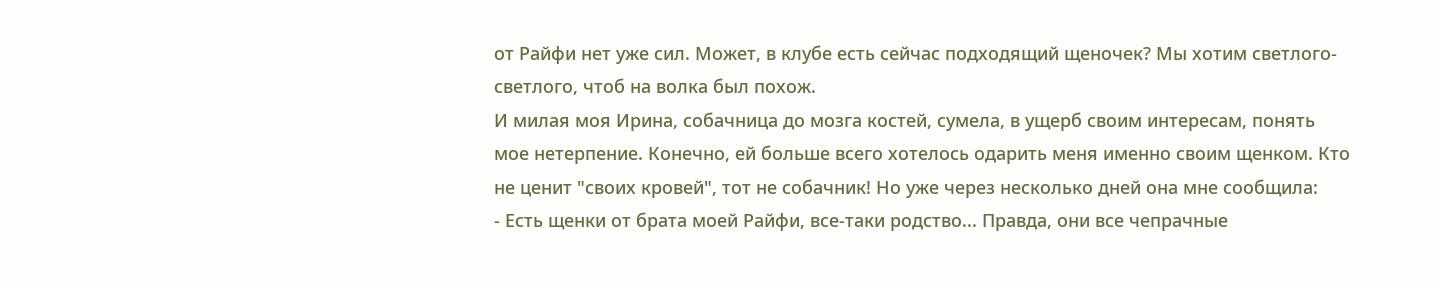от Райфи нет уже сил. Может, в клубе есть сейчас подходящий щеночек? Мы хотим светлого-светлого, чтоб на волка был похож.
И милая моя Ирина, собачница до мозга костей, сумела, в ущерб своим интересам, понять мое нетерпение. Конечно, ей больше всего хотелось одарить меня именно своим щенком. Кто не ценит "своих кровей", тот не собачник! Но уже через несколько дней она мне сообщила:
- Есть щенки от брата моей Райфи, все-таки родство... Правда, они все чепрачные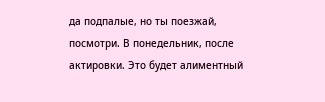да подпалые, но ты поезжай, посмотри. В понедельник, после актировки. Это будет алиментный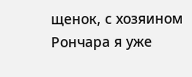щенок, с хозяином Рончара я уже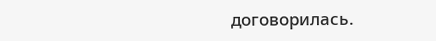договорилась.